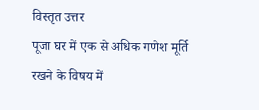विस्तृत उत्तर
पूजा घर में एक से अधिक गणेश मूर्ति रखने के विषय में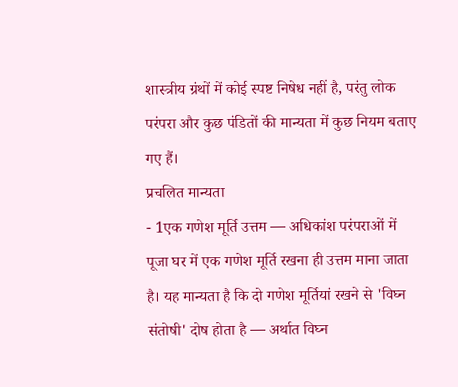शास्त्रीय ग्रंथों में कोई स्पष्ट निषेध नहीं है, परंतु लोक परंपरा और कुछ पंडितों की मान्यता में कुछ नियम बताए गए हैं।
प्रचलित मान्यता
- 1एक गणेश मूर्ति उत्तम — अधिकांश परंपराओं में पूजा घर में एक गणेश मूर्ति रखना ही उत्तम माना जाता है। यह मान्यता है कि दो गणेश मूर्तियां रखने से 'विघ्न संतोषी' दोष होता है — अर्थात विघ्न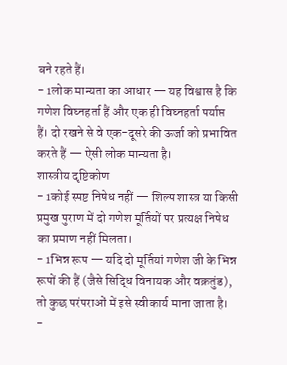बने रहते हैं।
- 1लोक मान्यता का आधार — यह विश्वास है कि गणेश विघ्नहर्ता हैं और एक ही विघ्नहर्ता पर्याप्त हैं। दो रखने से वे एक-दूसरे की ऊर्जा को प्रभावित करते हैं — ऐसी लोक मान्यता है।
शास्त्रीय दृष्टिकोण
- 1कोई स्पष्ट निषेध नहीं — शिल्प शास्त्र या किसी प्रमुख पुराण में दो गणेश मूर्तियों पर प्रत्यक्ष निषेध का प्रमाण नहीं मिलता।
- 1भिन्न रूप — यदि दो मूर्तियां गणेश जी के भिन्न रूपों की हैं (जैसे सिद्धि विनायक और वक्रतुंड), तो कुछ परंपराओं में इसे स्वीकार्य माना जाता है।
-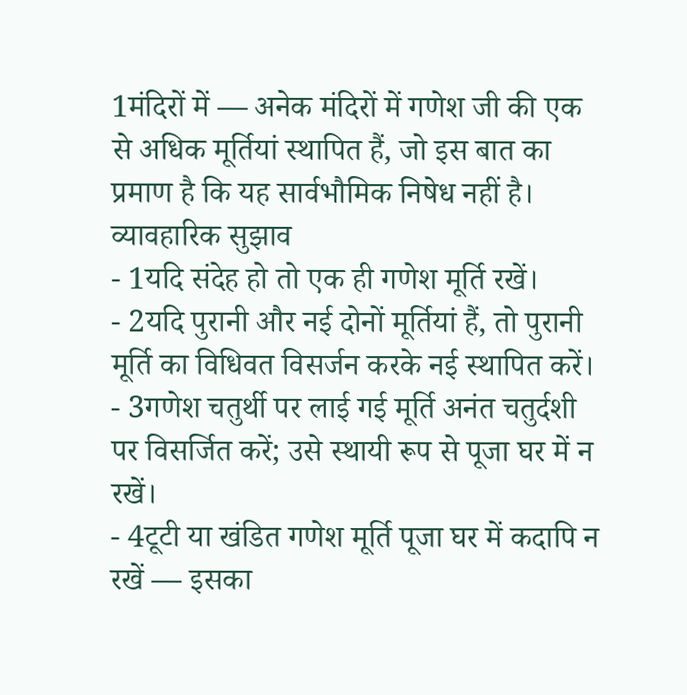1मंदिरों में — अनेक मंदिरों में गणेश जी की एक से अधिक मूर्तियां स्थापित हैं, जो इस बात का प्रमाण है कि यह सार्वभौमिक निषेध नहीं है।
व्यावहारिक सुझाव
- 1यदि संदेह हो तो एक ही गणेश मूर्ति रखें।
- 2यदि पुरानी और नई दोनों मूर्तियां हैं, तो पुरानी मूर्ति का विधिवत विसर्जन करके नई स्थापित करें।
- 3गणेश चतुर्थी पर लाई गई मूर्ति अनंत चतुर्दशी पर विसर्जित करें; उसे स्थायी रूप से पूजा घर में न रखें।
- 4टूटी या खंडित गणेश मूर्ति पूजा घर में कदापि न रखें — इसका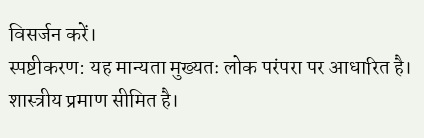विसर्जन करें।
स्पष्टीकरण: यह मान्यता मुख्यतः लोक परंपरा पर आधारित है। शास्त्रीय प्रमाण सीमित है।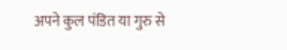अपने कुल पंडित या गुरु से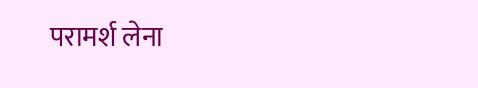परामर्श लेना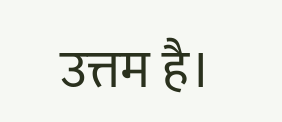उत्तम है।